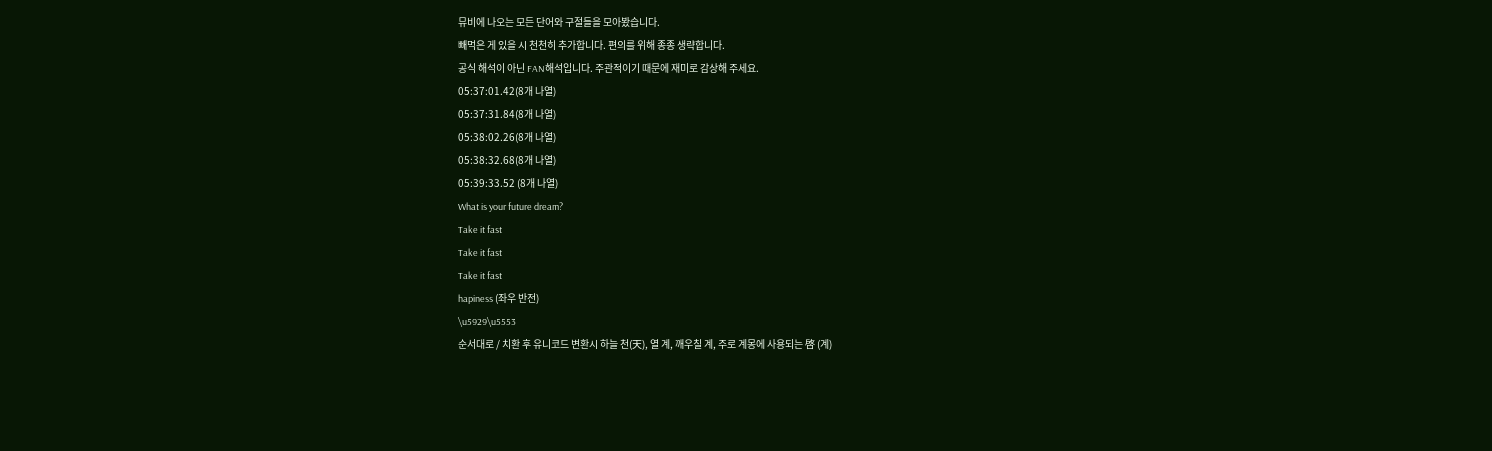뮤비에 나오는 모든 단어와 구절들을 모아봤습니다.
빼먹은 게 있을 시 천천히 추가합니다. 편의를 위해 종종 생략합니다.
공식 해석이 아닌 FAN해석입니다. 주관적이기 때문에 재미로 감상해 주세요.
05:37:01.42(8개 나열)
05:37:31.84(8개 나열)
05:38:02.26(8개 나열)
05:38:32.68(8개 나열)
05:39:33.52 (8개 나열)
What is your future dream?
Take it fast
Take it fast
Take it fast
hapiness (좌우 반전)
\u5929\u5553
순서대로 / 치환 후 유니코드 변환시 하늘 천(天), 열 계, 깨우칠 계, 주로 계몽에 사용되는 啓 (계)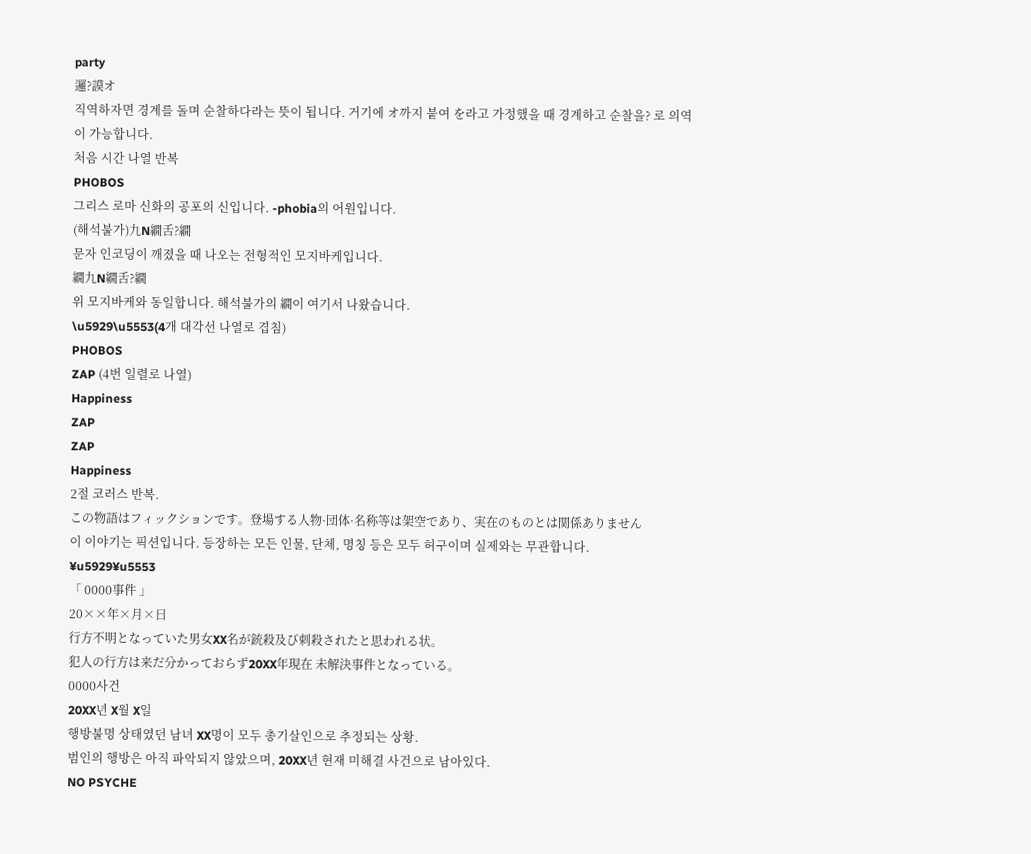party
邏?謨オ
직역하자면 경계를 돌며 순찰하다라는 뜻이 됩니다. 거기에 オ까지 붙여 を라고 가정했을 때 경계하고 순찰을? 로 의역이 가능합니다.
처음 시간 나열 반복
PHOBOS
그리스 로마 신화의 공포의 신입니다. -phobia의 어원입니다.
(해석불가)九N繝舌?繝
문자 인코딩이 깨졌을 때 나오는 전형적인 모지바케입니다.
繝九N繝舌?繝
위 모지바케와 동일합니다. 해석불가의 繝이 여기서 나왔습니다.
\u5929\u5553(4개 대각선 나열로 겹침)
PHOBOS
ZAP (4번 일렬로 나열)
Happiness
ZAP
ZAP
Happiness
2절 코러스 반복.
この物語はフィックションです。登場する人物·団体·名称等は架空であり、実在のものとは関係ありません
이 이야기는 픽션입니다. 등장하는 모든 인물, 단체, 명칭 등은 모두 허구이며 실제와는 무관합니다.
¥u5929¥u5553
「 0000事件 」
20××年×月×日
行方不明となっていた男女XX名が銃殺及び刺殺されたと思われる状。
犯人の行方は来だ分かっておらず20XX年現在 未解決事件となっている。
0000사건
20XX년 X월 X일
행방불명 상태였던 남녀 XX명이 모두 총기살인으로 추정되는 상황.
범인의 행방은 아직 파악되지 않았으며, 20XX년 현재 미해결 사건으로 남아있다.
NO PSYCHE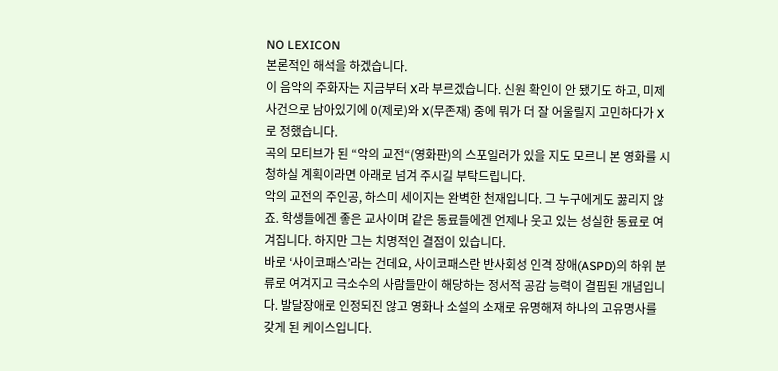NO LEXICON
본론적인 해석을 하겠습니다.
이 음악의 주화자는 지금부터 X라 부르겠습니다. 신원 확인이 안 됐기도 하고, 미제 사건으로 남아있기에 0(제로)와 X(무존재) 중에 뭐가 더 잘 어울릴지 고민하다가 X로 정했습니다.
곡의 모티브가 된 “악의 교전“(영화판)의 스포일러가 있을 지도 모르니 본 영화를 시청하실 계획이라면 아래로 넘겨 주시길 부탁드립니다.
악의 교전의 주인공, 하스미 세이지는 완벽한 천재입니다. 그 누구에게도 꿇리지 않죠. 학생들에겐 좋은 교사이며 같은 동료들에겐 언제나 웃고 있는 성실한 동료로 여겨집니다. 하지만 그는 치명적인 결점이 있습니다.
바로 ‘사이코패스’라는 건데요, 사이코패스란 반사회성 인격 장애(ASPD)의 하위 분류로 여겨지고 극소수의 사람들만이 해당하는 정서적 공감 능력이 결핍된 개념입니다. 발달장애로 인정되진 않고 영화나 소설의 소재로 유명해져 하나의 고유명사를 갖게 된 케이스입니다.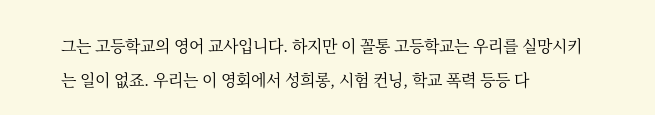그는 고등학교의 영어 교사입니다. 하지만 이 꼴통 고등학교는 우리를 실망시키는 일이 없죠. 우리는 이 영회에서 성희롱, 시험 컨닝, 학교 폭력 등등 다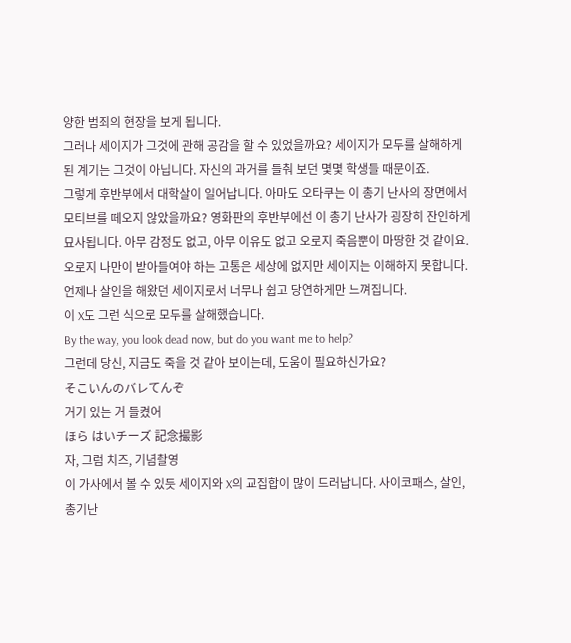양한 범죄의 현장을 보게 됩니다.
그러나 세이지가 그것에 관해 공감을 할 수 있었을까요? 세이지가 모두를 살해하게 된 계기는 그것이 아닙니다. 자신의 과거를 들춰 보던 몇몇 학생들 때문이죠.
그렇게 후반부에서 대학살이 일어납니다. 아마도 오타쿠는 이 총기 난사의 장면에서 모티브를 떼오지 않았을까요? 영화판의 후반부에선 이 총기 난사가 굉장히 잔인하게 묘사됩니다. 아무 감정도 없고, 아무 이유도 없고 오로지 죽음뿐이 마땅한 것 같이요. 오로지 나만이 받아들여야 하는 고통은 세상에 없지만 세이지는 이해하지 못합니다. 언제나 살인을 해왔던 세이지로서 너무나 쉽고 당연하게만 느껴집니다.
이 X도 그런 식으로 모두를 살해했습니다.
By the way, you look dead now, but do you want me to help?
그런데 당신, 지금도 죽을 것 같아 보이는데, 도움이 필요하신가요?
そこいんのバレてんぞ
거기 있는 거 들켰어
ほら はいチーズ 記念撮影
자, 그럼 치즈, 기념촬영
이 가사에서 볼 수 있듯 세이지와 X의 교집합이 많이 드러납니다. 사이코패스, 살인, 총기난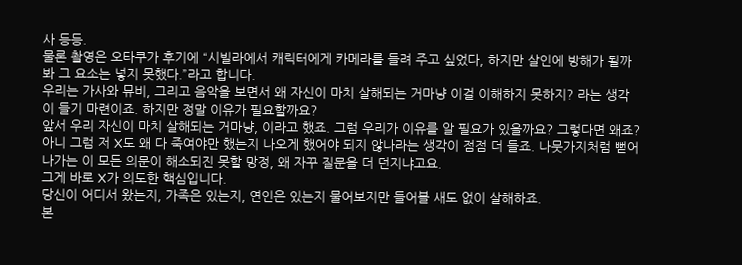사 등등.
물론 촬영은 오타쿠가 후기에 “시빌라에서 캐릭터에게 카메라를 들려 주고 싶었다, 하지만 살인에 방해가 될까봐 그 요소는 넣지 못했다.”라고 합니다.
우리는 가사와 뮤비, 그리고 음악을 보면서 왜 자신이 마치 살해되는 거마냥 이걸 이해하지 못하지? 라는 생각이 들기 마련이죠. 하지만 정말 이유가 필요할까요?
앞서 우리 자신이 마치 살해되는 거마냥, 이라고 했죠. 그럼 우리가 이유를 알 필요가 있을까요? 그렇다면 왜죠?
아니 그럼 저 X도 왜 다 죽여야만 했는지 나오게 했어야 되지 않나라는 생각이 점점 더 들죠. 나뭇가지처럼 뻗어나가는 이 모든 의문이 해소되진 못할 망정, 왜 자꾸 질문을 더 던지냐고요.
그게 바로 X가 의도한 핵심입니다.
당신이 어디서 왔는지, 가족은 있는지, 연인은 있는지 물어보지만 들어볼 새도 없이 살해하죠.
본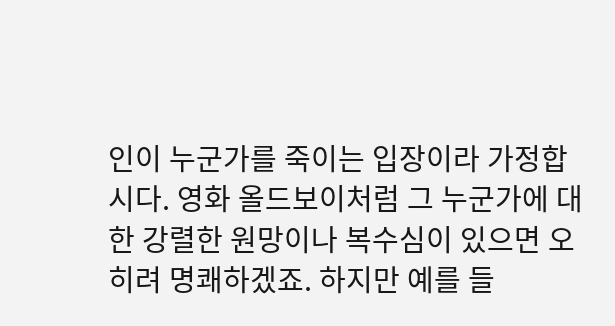인이 누군가를 죽이는 입장이라 가정합시다. 영화 올드보이처럼 그 누군가에 대한 강렬한 원망이나 복수심이 있으면 오히려 명쾌하겠죠. 하지만 예를 들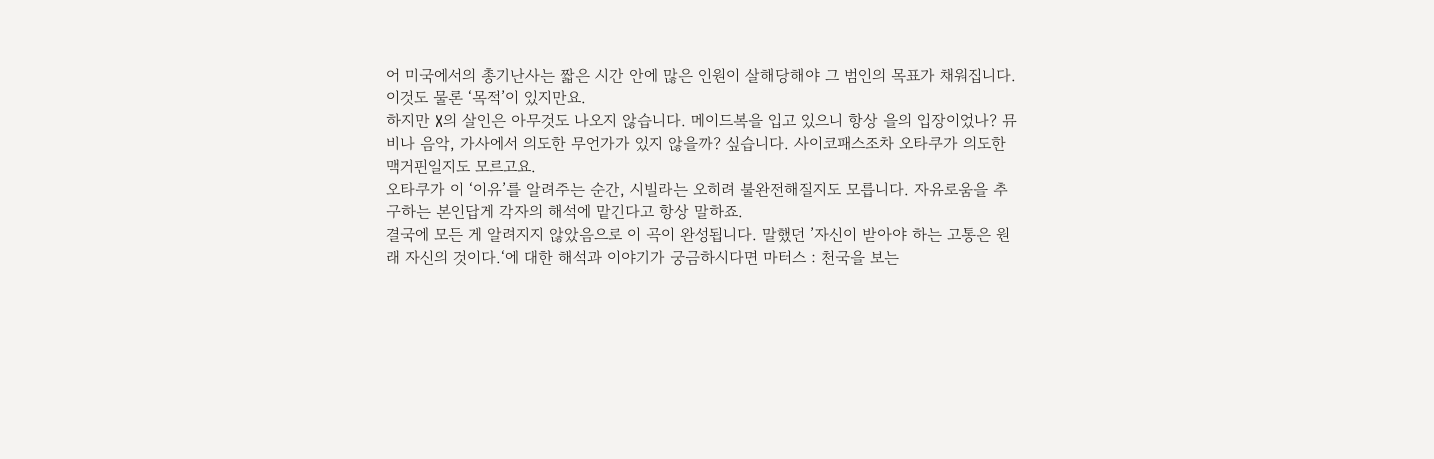어 미국에서의 총기난사는 짧은 시간 안에 많은 인원이 살해당해야 그 범인의 목표가 채워집니다. 이것도 물론 ‘목적’이 있지만요.
하지만 X의 살인은 아무것도 나오지 않습니다. 메이드복을 입고 있으니 항상 을의 입장이었나? 뮤비나 음악, 가사에서 의도한 무언가가 있지 않을까? 싶습니다. 사이코패스조차 오타쿠가 의도한 맥거핀일지도 모르고요.
오타쿠가 이 ‘이유’를 알려주는 순간, 시빌라는 오히려 불완전해질지도 모릅니다. 자유로움을 추구하는 본인답게 각자의 해석에 맡긴다고 항상 말하죠.
결국에 모든 게 알려지지 않았음으로 이 곡이 완성됩니다. 말했던 ’자신이 받아야 하는 고통은 원래 자신의 것이다.‘에 대한 해석과 이야기가 궁금하시다면 마터스 : 천국을 보는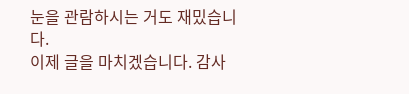눈을 관람하시는 거도 재밌습니다.
이제 글을 마치겠습니다. 감사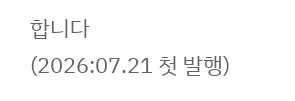합니다
(2026:07.21 첫 발행)